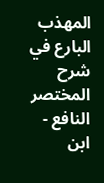المهذب البارع في شرح المختصر النافع - ابن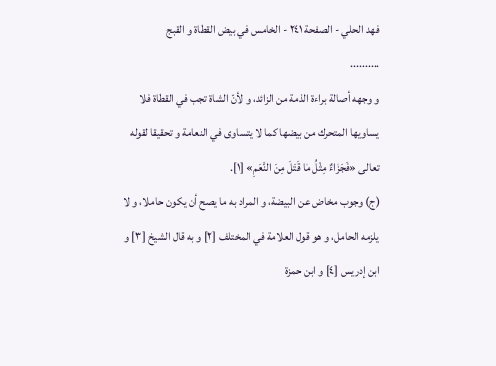فهد الحلي - الصفحة ٢٤١ - الخامس في بيض القطاة و القبج
..........
و وجهه أصالة براءة الذمة من الزائد، و لأنّ الشاة تجب في القطاة فلا يساويها المتحرك من بيضها كما لا يتساوى في النعامة و تحقيقا لقوله تعالى «فَجَزٰاءٌ مِثْلُ مٰا قَتَلَ مِنَ النَّعَمِ» [١].
(ج) وجوب مخاض عن البيضة، و المراد به ما يصح أن يكون حاملا، و لا يلزمه الحامل، و هو قول العلامة في المختلف [٢] و به قال الشيخ [٣] و ابن إدريس [٤] و ابن حمزة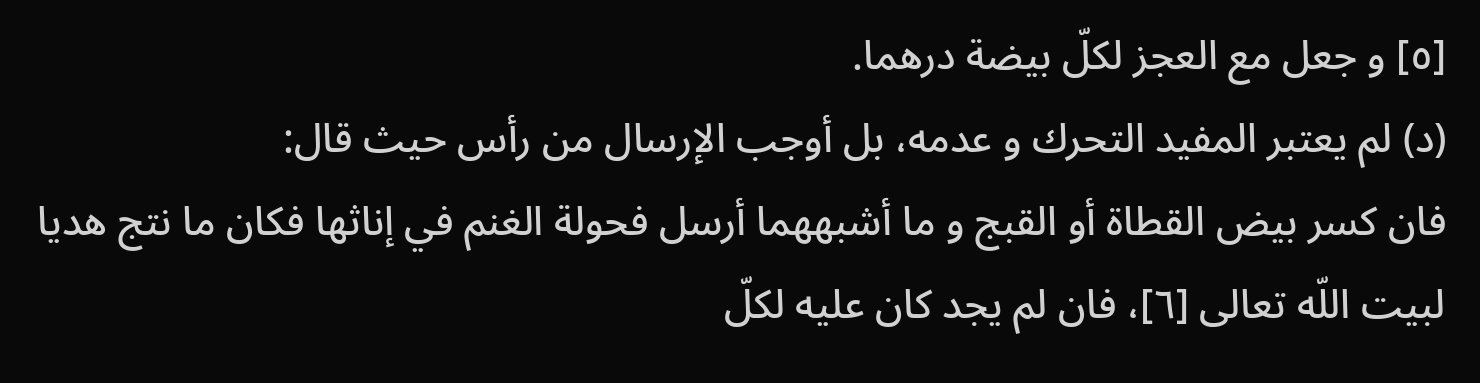[٥] و جعل مع العجز لكلّ بيضة درهما.
(د) لم يعتبر المفيد التحرك و عدمه، بل أوجب الإرسال من رأس حيث قال:
فان كسر بيض القطاة أو القبج و ما أشبههما أرسل فحولة الغنم في إناثها فكان ما نتج هديا لبيت اللّه تعالى [٦]، فان لم يجد كان عليه لكلّ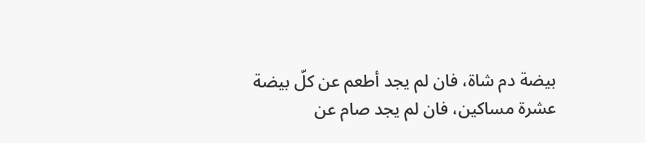بيضة دم شاة، فان لم يجد أطعم عن كلّ بيضة عشرة مساكين، فان لم يجد صام عن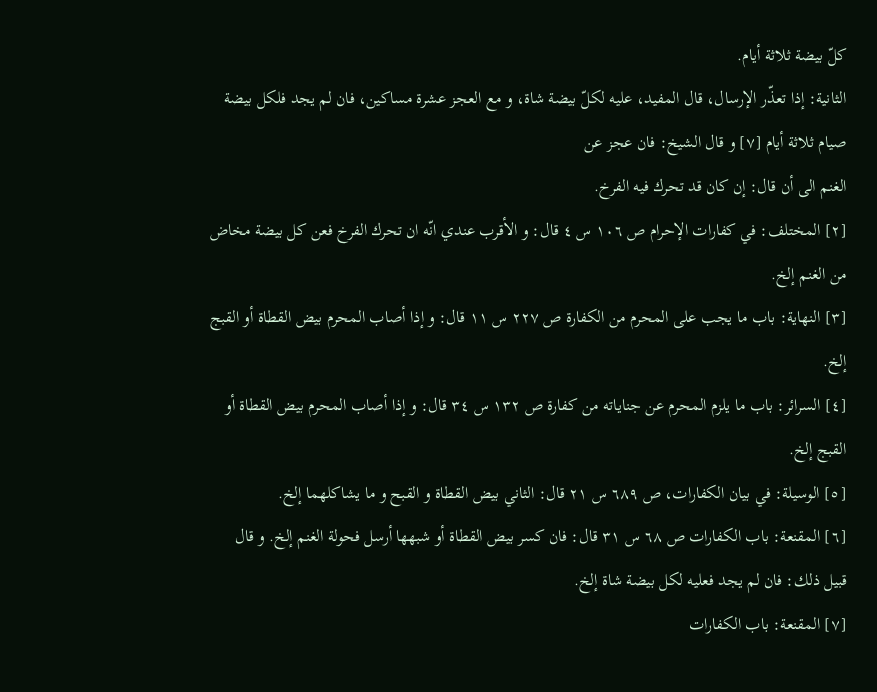كلّ بيضة ثلاثة أيام.
الثانية: إذا تعذّر الإرسال، قال المفيد، عليه لكلّ بيضة شاة، و مع العجز عشرة مساكين، فان لم يجد فلكل بيضة صيام ثلاثة أيام [٧] و قال الشيخ: فان عجز عن
الغنم الى أن قال: إن كان قد تحرك فيه الفرخ.
[٢] المختلف: في كفارات الإحرام ص ١٠٦ س ٤ قال: و الأقرب عندي انّه ان تحرك الفرخ فعن كل بيضة مخاض من الغنم إلخ.
[٣] النهاية: باب ما يجب على المحرم من الكفارة ص ٢٢٧ س ١١ قال: و إذا أصاب المحرم بيض القطاة أو القبج إلخ.
[٤] السرائر: باب ما يلزم المحرم عن جناياته من كفارة ص ١٣٢ س ٣٤ قال: و إذا أصاب المحرم بيض القطاة أو القبج إلخ.
[٥] الوسيلة: في بيان الكفارات، ص ٦٨٩ س ٢١ قال: الثاني بيض القطاة و القبح و ما يشاكلهما إلخ.
[٦] المقنعة: باب الكفارات ص ٦٨ س ٣١ قال: فان كسر بيض القطاة أو شبهها أرسل فحولة الغنم إلخ. و قال قبيل ذلك: فان لم يجد فعليه لكل بيضة شاة إلخ.
[٧] المقنعة: باب الكفارات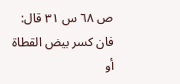ص ٦٨ س ٣١ قال: فان كسر بيض القطاة أو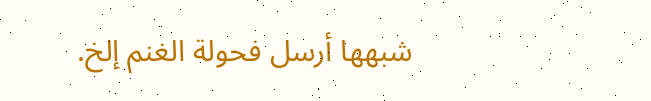شبهها أرسل فحولة الغنم إلخ.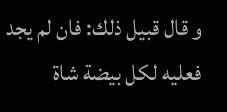و قال قبيل ذلك: فان لم يجد فعليه لكل بيضة شاة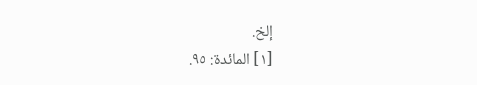إلخ.
[١] المائدة: ٩٥.